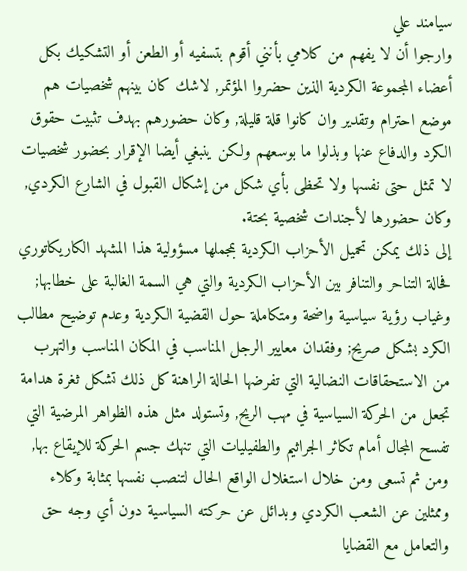سيامند علي
وارجوا أن لا يفهم من كلامي بأنني أقوم بتسفيه أو الطعن أو التشكيك بكل أعضاء المجموعة الكردية الذين حضروا المؤتمر, لاشك كان بينهم شخصيات هم موضع احترام وتقدير وان كانوا قلة قليلة, وكان حضورهم بهدف تثبيت حقوق الكرد والدفاع عنها وبذلوا ما بوسعهم ولكن ينبغي أيضا الإقرار بحضور شخصيات لا تمثل حتى نفسها ولا تحظى بأي شكل من إشكال القبول في الشارع الكردي, وكان حضورها لأجندات شخصية بحتة.
إلى ذلك يمكن تحميل الأحزاب الكردية بمجملها مسؤولية هذا المشهد الكاريكاتوري فحالة التناحر والتنافر بين الأحزاب الكردية والتي هي السمة الغالبة على خطابها; وغياب رؤية سياسية واضحة ومتكاملة حول القضية الكردية وعدم توضيح مطالب الكرد بشكل صريح; وفقدان معايير الرجل المناسب في المكان المناسب والتهرب من الاستحقاقات النضالية التي تفرضها الحالة الراهنة كل ذلك تشكل ثغرة هدامة تجعل من الحركة السياسية في مهب الريح, وتستولد مثل هذه الظواهر المرضية التي تفسح المجال أمام تكاثر الجراثيم والطفيليات التي تنهك جسم الحركة للإيقاع بها, ومن ثم تسعى ومن خلال استغلال الواقع الحال لتنصب نفسها بمثابة وكلاء وممثلين عن الشعب الكردي وبدائل عن حركته السياسية دون أي وجه حق والتعامل مع القضايا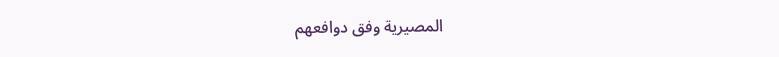المصيرية وفق دوافعهم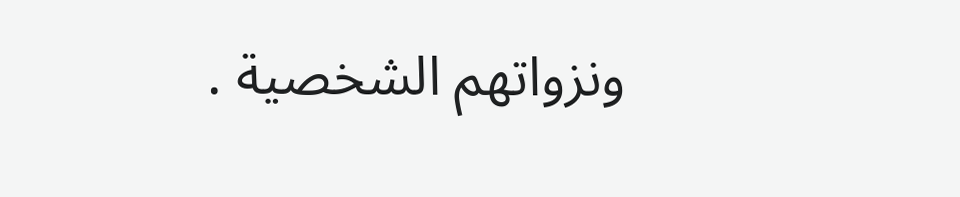ونزواتهم الشخصية .